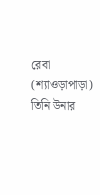রেবা (শ্যাওড়াপাড়া) তিনি উনার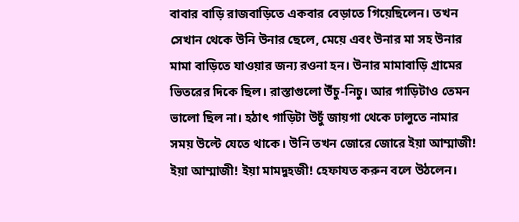বাবার বাড়ি রাজবাড়িতে একবার বেড়াতে গিয়েছিলেন। তখন সেখান থেকে উনি উনার ছেলে, মেয়ে এবং উনার মা সহ উনার মামা বাড়িতে যাওয়ার জন্য রওনা হন। উনার মামাবাড়ি গ্রামের ভিতরের দিকে ছিল। রাস্তাগুলো উঁচু-নিচু। আর গাড়িটাও তেমন ভালো ছিল না। হঠাৎ গাড়িটা উচুঁ জায়গা থেকে ঢালুতে নামার সময় উল্টে যেতে থাকে। উনি তখন জোরে জোরে ইয়া আম্মাজী! ইয়া আম্মাজী! ইয়া মামদুহজী! হেফাযত করুন বলে উঠলেন।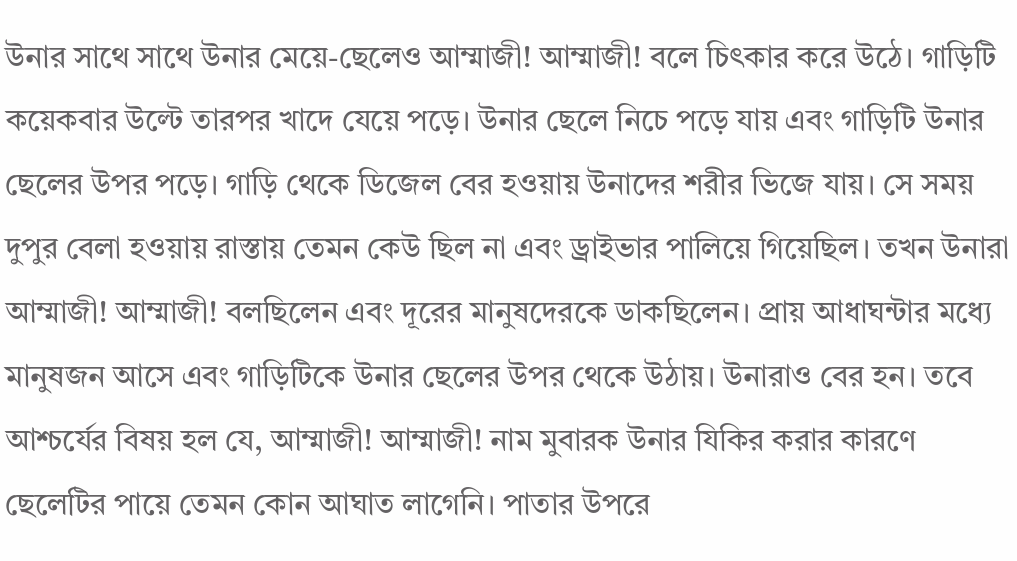উনার সাথে সাথে উনার মেয়ে-ছেলেও আম্মাজী! আম্মাজী! বলে চিৎকার করে উঠে। গাড়িটি কয়েকবার উল্টে তারপর খাদে যেয়ে পড়ে। উনার ছেলে নিচে পড়ে যায় এবং গাড়িটি উনার ছেলের উপর পড়ে। গাড়ি থেকে ডিজেল বের হওয়ায় উনাদের শরীর ভিজে যায়। সে সময় দুপুর বেলা হওয়ায় রাস্তায় তেমন কেউ ছিল না এবং ড্রাইভার পালিয়ে গিয়েছিল। তখন উনারা আম্মাজী! আম্মাজী! বলছিলেন এবং দূরের মানুষদেরকে ডাকছিলেন। প্রায় আধাঘন্টার মধ্যে মানুষজন আসে এবং গাড়িটিকে উনার ছেলের উপর থেকে উঠায়। উনারাও বের হন। তবে আশ্চর্যের বিষয় হল যে, আম্মাজী! আম্মাজী! নাম মুবারক উনার যিকির করার কারণে ছেলেটির পায়ে তেমন কোন আঘাত লাগেনি। পাতার উপরে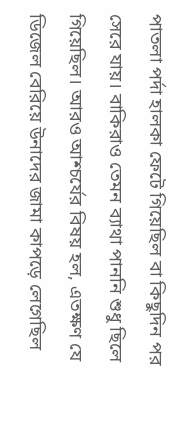পাতলা পর্দা হালকা ফেটে গিয়েছিল বা কিছুদিন পর সেরে যায়। বাকিরাও তেমন ব্যাথা পাননি শুধু ছিলে গিয়েছিল। আরও আশ্চর্যের বিষয় হল, এতক্ষণ যে ডিজেল বেরিয়ে উনাদের জামা কাপড়ে লেগেছিল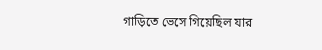গাড়িতে ভেসে গিয়েছিল যার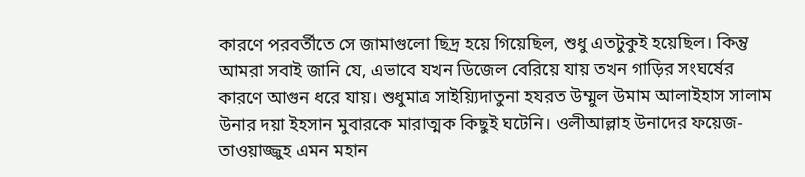কারণে পরবর্তীতে সে জামাগুলো ছিদ্র হয়ে গিয়েছিল, শুধু এতটুকুই হয়েছিল। কিন্তু আমরা সবাই জানি যে, এভাবে যখন ডিজেল বেরিয়ে যায় তখন গাড়ির সংঘর্ষের কারণে আগুন ধরে যায়। শুধুমাত্র সাইয়্যিদাতুনা হযরত উম্মুল উমাম আলাইহাস সালাম উনার দয়া ইহসান মুবারকে মারাত্মক কিছুই ঘটেনি। ওলীআল্লাহ উনাদের ফয়েজ-তাওয়াজ্জুহ এমন মহান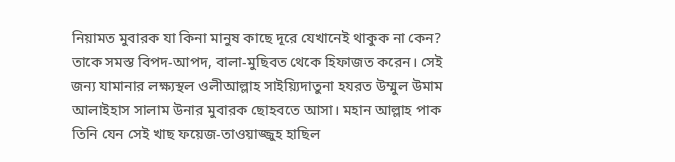নিয়ামত মুবারক যা কিনা মানুষ কাছে দূরে যেখানেই থাকুক না কেন? তাকে সমস্ত বিপদ-আপদ, বালা-মুছিবত থেকে হিফাজত করেন। সেই জন্য যামানার লক্ষ্যস্থল ওলীআল্লাহ সাইয়্যিদাতুনা হযরত উম্মুল উমাম আলাইহাস সালাম উনার মুবারক ছোহবতে আসা। মহান আল্লাহ পাক তিনি যেন সেই খাছ ফয়েজ-তাওয়াজ্জুহ হাছিল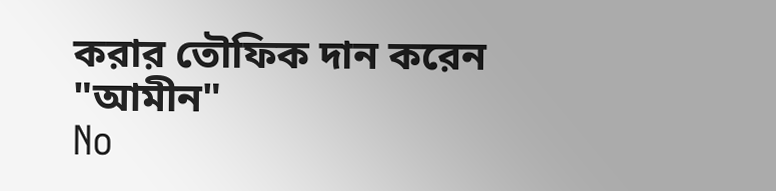করার তৌফিক দান করেন
"আমীন"
No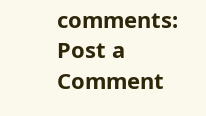comments:
Post a Comment